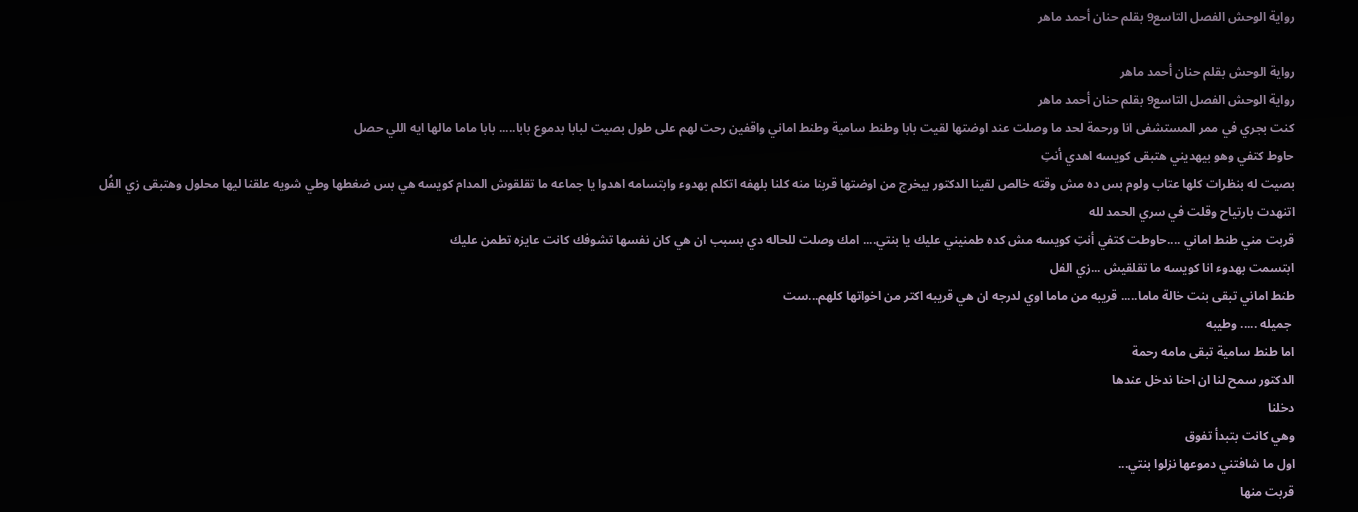رواية الوحش الفصل التاسع9 بقلم حنان أحمد ماهر

رواية الوحش بقلم حنان أحمد ماهر
رواية الوحش الفصل التاسع9 بقلم حنان أحمد ماهر
كنت بجري في ممر المستشفى انا ورحمة لحد ما وصلت عند اوضتها لقيت بابا وطنط سامية وطنط اماني واقفين رحت لهم على طول بصيت لبابا بدموع بابا..... بابا ماما مالها ايه اللي حصل
حاوط كتفي وهو بيهديني هتبقى كويسه اهدي أنتِ
بصيت له بنظرات كلها عتاب ولوم بس ده مش وقته خالص لقينا الدكتور بيخرج من اوضتها قربنا منه كلنا بلهفه اتكلم بهدوء وابتسامه اهدوا يا جماعه ما تقلقوش المدام كويسه هي بس ضغطها وطي شويه علقنا ليها محلول وهتبقى زي الفُل
اتنهدت بارتياح وقلت في سري الحمد لله
قربت مني طنط اماني ....حاوطت كتفي أنتِ كويسه مش كده طمنيني عليك يا بنتي.... امك وصلت للحاله دي بسبب ان هي كان نفسها تشوفك كانت عايزه تطمن عليك
ابتسمت بهدوء انا كويسه ما تقلقيش ...زي الفل
طنط اماني تبقى بنت خالة ماما..... قريبه من ماما اوي لدرجه ان هي قريبه اكتر من اخواتها كلهم...ست
 جميله ..... وطيبه
اما طنط سامية تبقى مامه رحمة
الدكتور سمح لنا ان احنا ندخل عندها
دخلنا
وهي كانت بتبدأ تفوق
اول ما شافتني دموعها نزلوا بنتي...
قربت منها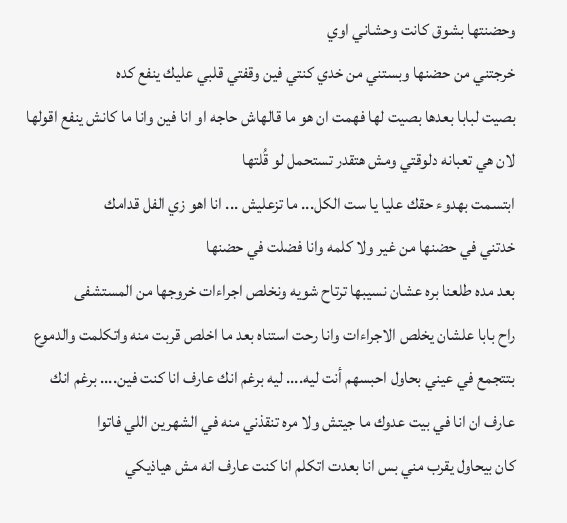وحضنتها بشوق كانت وحشاني اوي
خرجتني من حضنها وبستني من خدي كنتي فين وقفتي قلبي عليك ينفع كده
بصيت لبابا بعدها بصيت لها فهمت ان هو ما قالهاش حاجه او انا فين وانا ما كانش ينفع اقولها لان هي تعبانه دلوقتي ومش هتقدر تستحمل لو قُلتها
ابتسمت بهدوء حقك عليا يا ست الكل... ما تزعليش ... انا اهو زي الفل قدامك
خدتني في حضنها من غير ولا كلمه وانا فضلت في حضنها
بعد مده طلعنا بره عشان نسيبها ترتاح شويه ونخلص اجراءات خروجها من المستشفى
راح بابا علشان يخلص الاجراءات وانا رحت استناه بعد ما اخلص قربت منه واتكلمت والدموع بتتجمع في عيني بحاول احبسهم أنت ليه.... ليه برغم انك عارف انا كنت فين.... برغم انك عارف ان انا في بيت عدوك ما جيتش ولا مره تنقذني منه في الشهرين اللي فاتوا
كان بيحاول يقرب مني بس انا بعدت اتكلم انا كنت عارف انه مش هياذيكي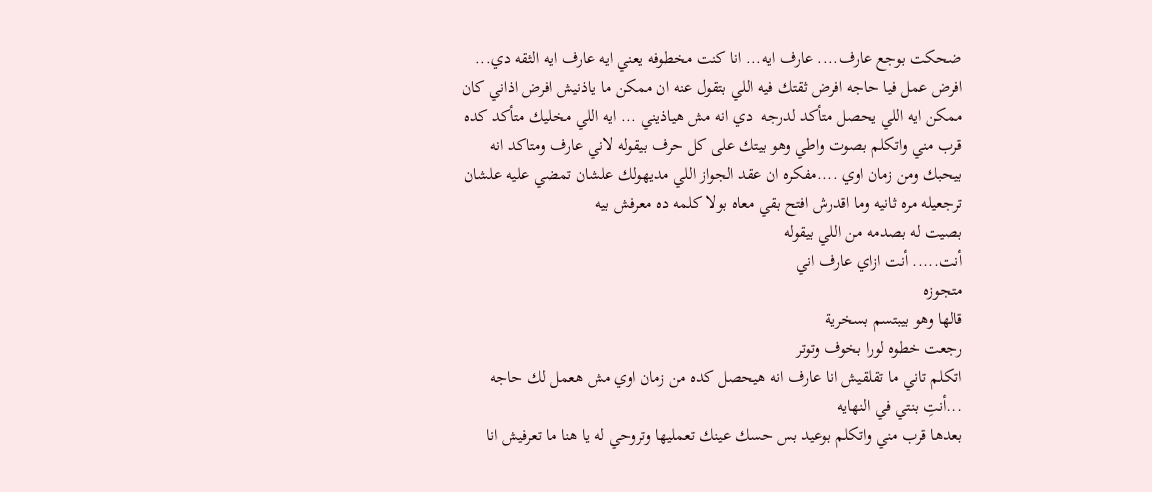ضحكت بوجع عارف.... عارف ايه... انا كنت مخطوفه يعني ايه عارف ايه الثقه دي... افرض عمل فيا حاجه افرض ثقتك فيه اللي بتقول عنه ان ممكن ما ياذنيش افرض اذاني كان ممكن ايه اللي يحصل متأكد لدرجه  دي انه مش هياذيني ... ايه اللي مخليك متأكد كده
قرب مني واتكلم بصوت واطي وهو بيتك على كل حرف بيقوله لاني عارف ومتاكد انه بيحبك ومن زمان اوي ....مفكره ان عقد الجواز اللي مديهولك علشان تمضي عليه علشان ترجعيله مره ثانيه وما اقدرش افتح بقي معاه بولا كلمه ده معرفش بيه
بصيت له بصدمه من اللي بيقوله
أنت..... أنت ازاي عارف اني
متجوزه
قالها وهو بيبتسم بسخرية
رجعت خطوه لورا بخوف وتوتر
اتكلم تاني ما تقلقيش انا عارف انه هيحصل كده من زمان اوي مش هعمل لك حاجه ...أنتِ بنتي في النهايه
بعدها قرب مني واتكلم بوعيد بس حسك عينك تعمليها وتروحي له يا هنا ما تعرفيش انا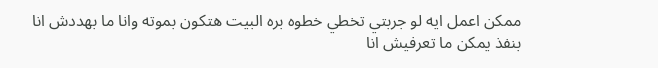ممكن اعمل ايه لو جربتي تخطي خطوه بره البيت هتكون بموته وانا ما بهددش انا بنفذ يمكن ما تعرفيش انا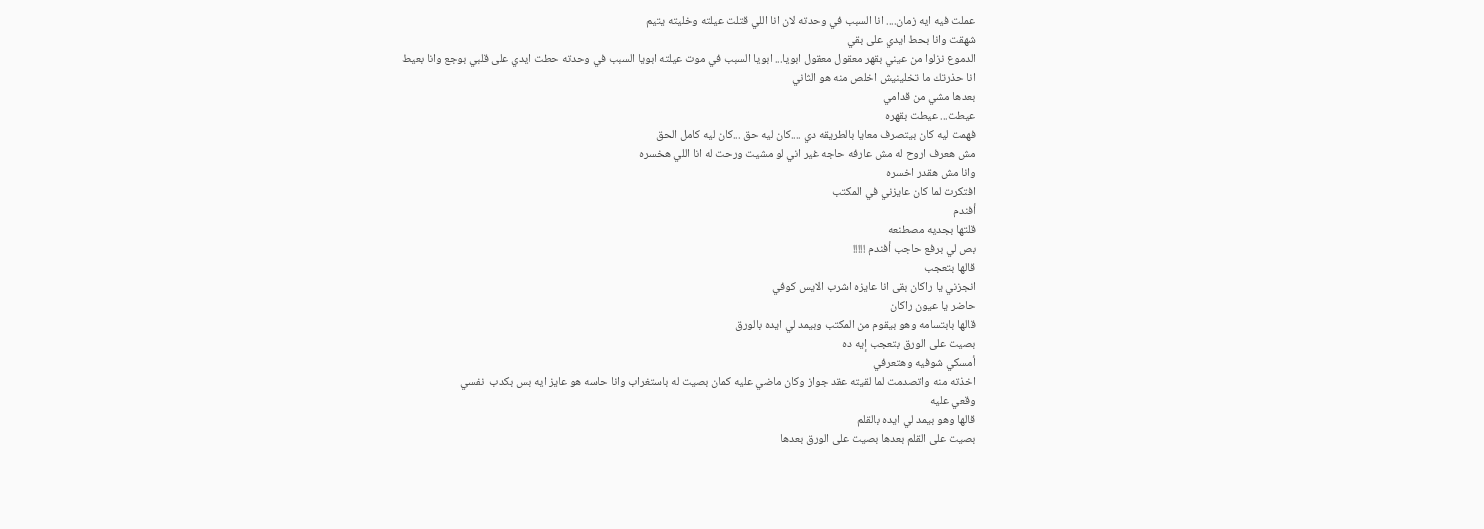عملت فيه ايه زمان.... انا السبب في وحدته لان انا اللي قتلت عيلته وخليته يتيم
شهقت وانا بحط ايدي على بقي
الدموع نزلوا من عيني بقهر معقول معقول ابويا... ابويا السبب في موت عيلته ابويا السبب في وحدته حطت ايدي على قلبي بوجع وانا بعيط
انا حذرتك ما تخلينيش اخلص منه هو الثاني
بعدها مشي من قدامي
عيطت... عيطت بقهره
فهمت ليه كان بيتصرف معايا بالطريقه دي ....كان ليه حق ...كان ليه كامل الحق
مش هعرف اروح له مش عارفه حاجه غير اني لو مشيت ورحت له انا اللي هخسره
وانا مش هقدر اخسره
افتكرت لما كان عايزني في المكتب
أفندم
قلتها بجديه مصطنعه
بص لي برفع حاجب أفندم !!!!!
قالها بتعجب
انجزني يا راكان بقى انا عايزه اشرب الايس كوفي
حاضر يا عيون راكان
قالها بابتسامه وهو بيقوم من المكتب وبيمد لي ايده بالورق
بصيت على الورق بتعجب إيه ده
أمسكي شوفيه وهتعرفي
اخذته منه واتصدمت لما لقيته عقد جواز وكان ماضي عليه كمان بصيت له باستغراب وانا حاسه هو عايز ايه بس بكدب  نفسي
وقعي عليه
قالها وهو بيمد لي ايده بالقلم
بصيت على القلم بعدها بصيت على الورق بعدها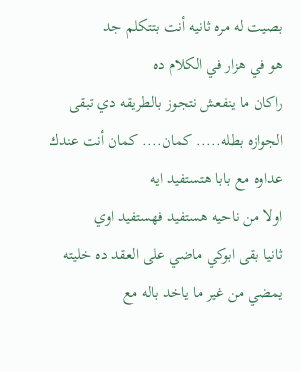بصيت له مره ثانيه أنت بتتكلم جد
هو في هزار في الكلام ده
راكان ما ينفعش نتجوز بالطريقه دي تبقى الجوازه بطله..... كمان.... كمان أنت عندك عداوه مع بابا هتستفيد ايه
اولا من ناحيه هستفيد فهستفيد اوي
ثانيا بقى ابوكي ماضي على العقد ده خليته يمضي من غير ما ياخد باله مع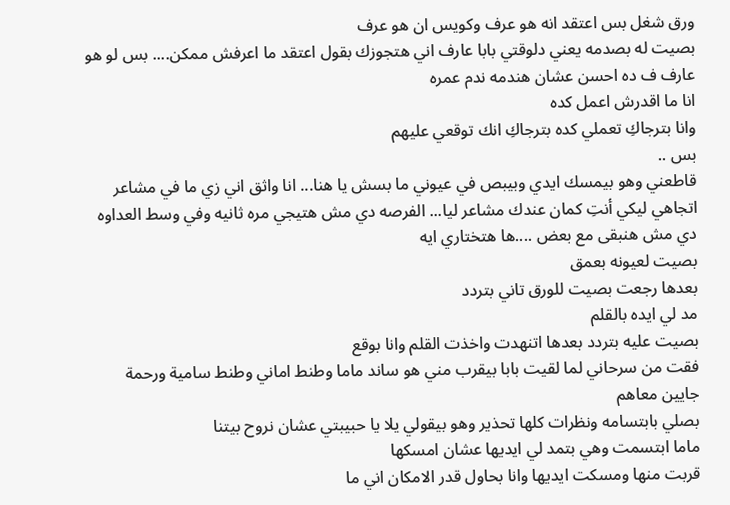ورق شغل بس اعتقد انه هو عرف وكويس ان هو عرف
بصيت له بصدمه يعني دلوقتي بابا عارف اني هتجوزك بقول اعتقد ما اعرفش ممكن.... بس لو هو عارف ف ده احسن عشان هندمه ندم عمره
انا ما اقدرش اعمل كده
وانا بترجاكِ تعملي كده بترجاكِ انك توقعي عليهم
بس ..
قاطعني وهو بيمسك ايدي وبيبص في عيوني ما بسش يا هنا... انا واثق اني زي ما في مشاعر اتجاهي ليكي أنتِ كمان عندك مشاعر ليا... الفرصه دي مش هتيجي مره ثانيه وفي وسط العداوه دي مش هنبقى مع بعض ....ها هتختاري ايه
بصيت لعيونه بعمق
بعدها رجعت بصيت للورق تاني بتردد
مد لي ايده بالقلم
بصيت عليه بتردد بعدها اتنهدت واخذت القلم وانا بوقع
فقت من سرحاني لما لقيت بابا بيقرب مني هو ساند ماما وطنط اماني وطنط سامية ورحمة جايين معاهم
بصلي بابتسامه ونظرات كلها تحذير وهو بيقولي يلا يا حبيبتي عشان نروح بيتنا
ماما ابتسمت وهي بتمد لي ايديها عشان امسكها
قربت منها ومسكت ايديها وانا بحاول قدر الامكان اني ما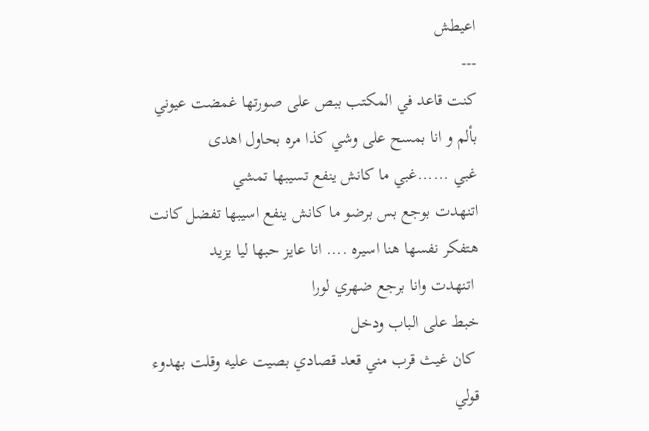اعيطش
---
كنت قاعد في المكتب ببص على صورتها غمضت عيوني بألم و انا بمسح على وشي كذا مره بحاول اهدى
غبي ......غبي ما كانش ينفع تسيبها تمشي
اتنهدت بوجع بس برضو ما كانش ينفع اسيبها تفضل كانت هتفكر نفسها هنا اسيره .... انا عايز حبها ليا يزيد
 اتنهدت وانا برجع ضهري لورا
خبط على الباب ودخل
 كان غيث قرب مني قعد قصادي بصيت عليه وقلت بهدوء قولي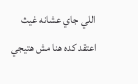اللي جاي عشانه غيث
اعتقد كده هنا مش هتيجي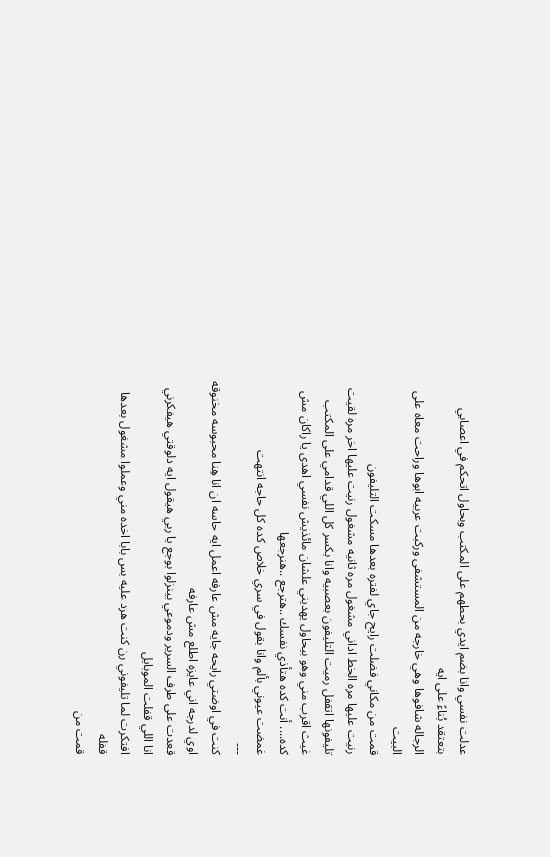عدلت نفسي وانا بضم ايدي بحطهم على المكتب وبحاول اتحكم في اعصابي بتعتقد بُناءً على ايه
الرجاله شافوها وهي خارجه من المستشفى وركبت عربيه ابوها وراحت معاه على البيت
قمت من مكاني فضلت رايح جاي لفتره بعدها مسكت التليفون
رنيت عليها مره الخط اداني مشغول مره ثانيه مشغول رنيت عليها اخر مره لقيت تليفونها اتقفل رميت التليفون بعصبيه وانا بكسر كل اللي قدامي على المكتب غيث اقرب مني وهو بيحاول يهديني علشان مائذيش نفسي اهدى يا راكان مش كده.... أنت كده هتأذي نفسك ..هترجع ..هنرجعها
غمضت عيوني بألم وانا بقول في سري خلاص كده كل حاجه انتهت
---
كنت في اوضتي رايحه جايه مش عارفه اعمل ايه حاسه ان انا هِنا محبوسه مخنوقه اوي لدرجه اني عايزه اطلع مش عارفه
قعدت على طرف السرير ودموعي بينزلوا بوجع يا ربي هيقول ايه دلوقتي هيفكرني انا اللي قفلت الموبايل
افتكرت لما تليفوني رن كنت هرد عليه بس بابا اخده مني وعملوا مشغول بعدها قفله
قمت من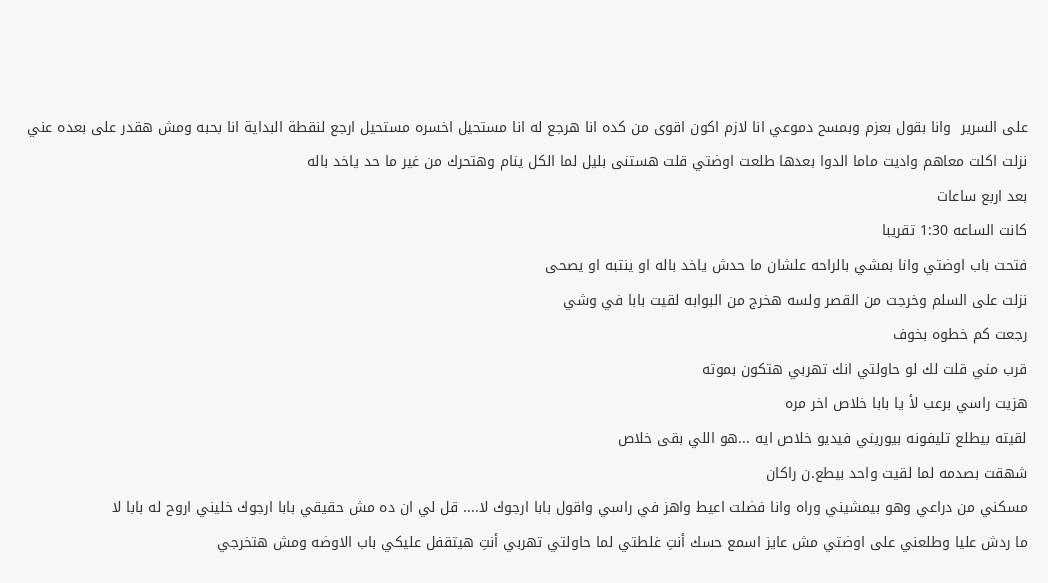على السرير  وانا بقول بعزم وبمسح دموعي انا لازم اكون اقوى من كده انا هرجع له انا مستحيل اخسره مستحيل ارجع لنقطة البداية انا بحبه ومش هقدر على بعده عني
نزلت اكلت معاهم واديت ماما الدوا بعدها طلعت اوضتي قلت هستنى بليل لما الكل ينام وهتحرك من غير ما حد ياخد باله
بعد اربع ساعات
كانت الساعه 1:30 تقريبا
فتحت باب اوضتي وانا بمشي بالراحه علشان ما حدش ياخد باله او ينتبه او يصحى
نزلت على السلم وخرجت من القصر ولسه هخرج من البوابه لقيت بابا في وشي
رجعت كم خطوه بخوف
قرب مني قلت لك لو حاولتي انك تهربي هتكون بموته
هزيت راسي برعب لأ يا بابا خلاص اخر مره
لقيته بيطلع تليفونه بيوريني فيديو خلاص ايه ...هو اللي بقى خلاص
شهقت بصدمه لما لقيت واحد بيطع.ن راكان
مسكني من دراعي وهو بيمشيني وراه وانا فضلت اعيط واهز في راسي واقول بابا ارجوك لا.... قل لي ان ده مش حقيقي بابا ارجوك خليني اروح له بابا لا
ما ردش عليا وطلعني على اوضتي مش عايز اسمع حسك أنتِ غلطتي لما حاولتي تهربي أنتِ هيتقفل عليكي باب الاوضه ومش هتخرجي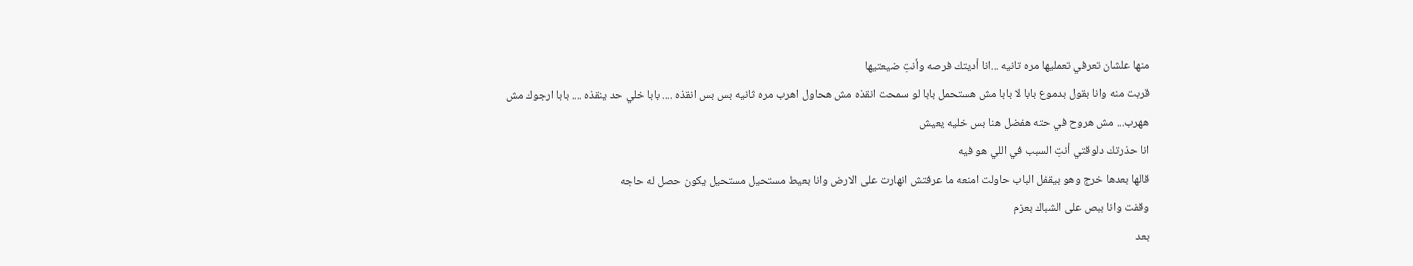منها علشان تعرفي تعمليها مره تانيه ...انا أديتك فرصه وأنتِ ضيعتيها
قربت منه وانا بقول بدموع بابا لا بابا مش هستحمل بابا لو سمحت انقذه مش هحاول اهرب مره ثانيه بس بس انقذه .... بابا خلي حد ينقذه .... بابا ارجوك مش ههرب... مش هروح في حته هفضل هنا بس خليه يعيش
انا حذرتك دلوقتي أنتِ السبب في اللي هو فيه
قالها بعدها خرج وهو بيقفل الباب حاولت امنعه ما عرفتش انهارت على الارض وانا بعيط مستحيل مستحيل يكون حصل له حاجه
وقفت وانا ببص على الشباك بعزم
بعد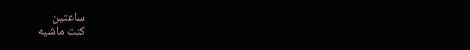ساعتين
كنت ماشيه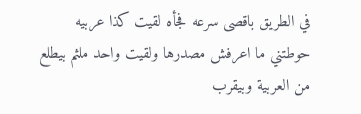في الطريق باقصى سرعه فجأه لقيت كذا عربيه حوطتني ما اعرفش مصدرها ولقيت واحد ملثم بيطلع من العربية وبيقرب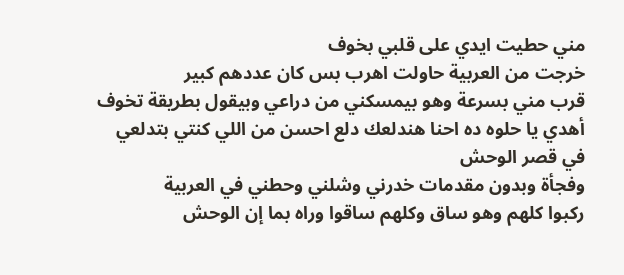مني حطيت ايدي على قلبي بخوف
خرجت من العربية حاولت اهرب بس كان عددهم كبير
قرب مني بسرعة وهو بيمسكني من دراعي وبيقول بطريقة تخوف أهدي يا حلوه ده احنا هندلعك دلع احسن من اللي كنتي بتدلعي في قصر الوحش
وفجأة وبدون مقدمات خدرني وشلني وحطني في العربية
ركبوا كلهم وهو ساق وكلهم ساقوا وراه بما إن الوحش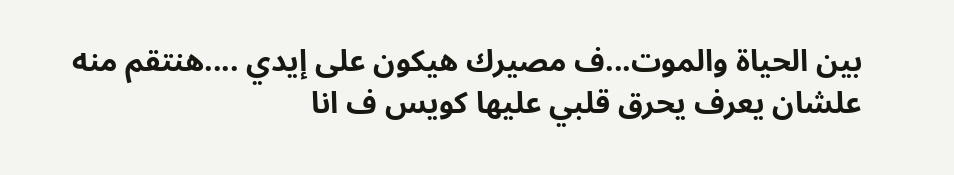بين الحياة والموت...ف مصيرك هيكون على إيدي ....هنتقم منه علشان يعرف يحرق قلبي عليها كويس ف انا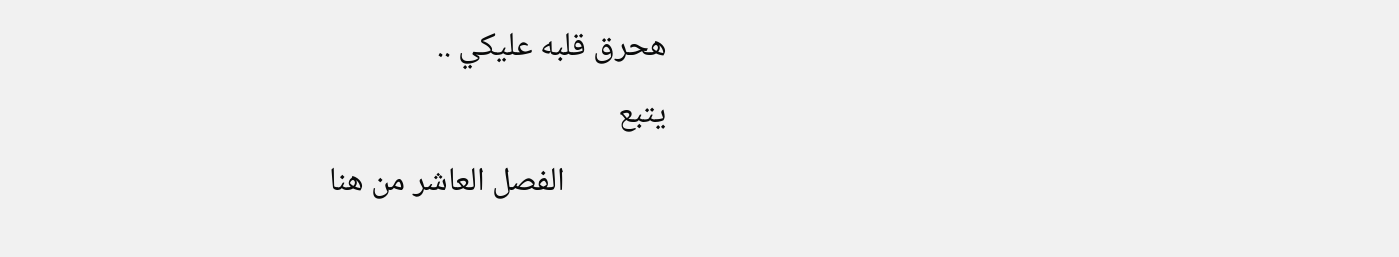هحرق قلبه عليكي ..
يتبع
              الفصل العاشر من هنا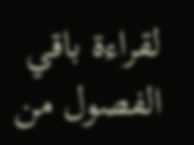لقراءة باقي الفصول من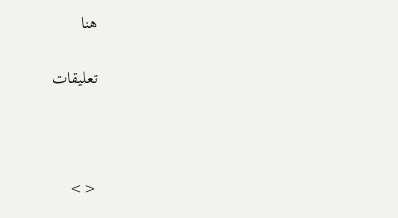هنا

تعليقات



<>